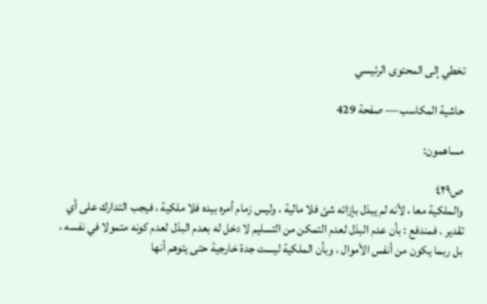تخطي إلى المحتوى الرئيسي

حاشية المكاسب — صفحة 429

مساهمون:

ص٤٢٩
والملكية معا ، لأنه لم يبذل بإزائه شئ فلا مالية ، وليس زمام أمره بيده فلا ملكية ، فيجب التدارك على أي تقدير . فمندفع : بأن عدم البذل لعدم التمكن من التسليم لا دخل له بعدم البذل لعدم كونه متمولا في نفسه ، بل ربما يكون من أنفس الأموال ، وبأن الملكية ليست جدة خارجية حتى يتوهم أنها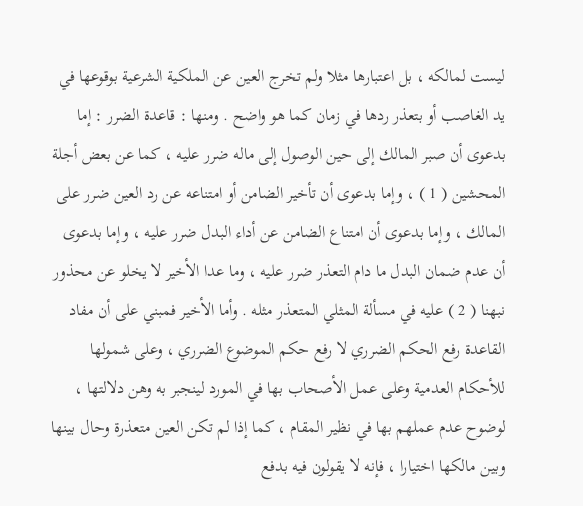ليست لمالكه ، بل اعتبارها مثلا ولم تخرج العين عن الملكية الشرعية بوقوعها في يد الغاصب أو بتعذر ردها في زمان كما هو واضح . ومنها : قاعدة الضرر : إما بدعوى أن صبر المالك إلى حين الوصول إلى ماله ضرر عليه ، كما عن بعض أجلة المحشين ( 1 ) ، وإما بدعوى أن تأخير الضامن أو امتناعه عن رد العين ضرر على المالك ، وإما بدعوى أن امتناع الضامن عن أداء البدل ضرر عليه ، وإما بدعوى أن عدم ضمان البدل ما دام التعذر ضرر عليه ، وما عدا الأخير لا يخلو عن محذور نبهنا ( 2 ) عليه في مسألة المثلي المتعذر مثله . وأما الأخير فمبني على أن مفاد القاعدة رفع الحكم الضرري لا رفع حكم الموضوع الضرري ، وعلى شمولها للأحكام العدمية وعلى عمل الأصحاب بها في المورد لينجبر به وهن دلالتها ، لوضوح عدم عملهم بها في نظير المقام ، كما إذا لم تكن العين متعذرة وحال بينها وبين مالكها اختيارا ، فإنه لا يقولون فيه بدفع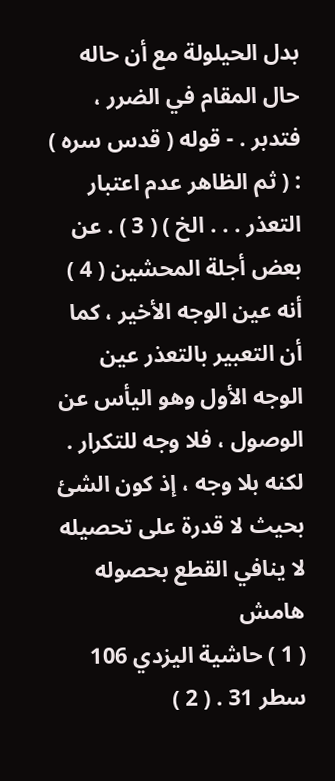بدل الحيلولة مع أن حاله حال المقام في الضرر ، فتدبر . - قوله ( قدس سره ) : ( ثم الظاهر عدم اعتبار التعذر . . . الخ ) ( 3 ) . عن بعض أجلة المحشين ( 4 ) أنه عين الوجه الأخير ، كما أن التعبير بالتعذر عين الوجه الأول وهو اليأس عن الوصول ، فلا وجه للتكرار . لكنه بلا وجه ، إذ كون الشئ بحيث لا قدرة على تحصيله لا ينافي القطع بحصوله
هامش
( 1 ) حاشية اليزدي 106 سطر 31 . ( 2 )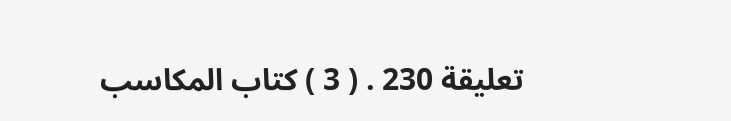تعليقة 230 . ( 3 ) كتاب المكاسب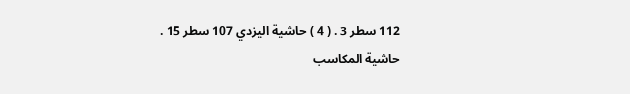112 سطر 3 . ( 4 ) حاشية اليزدي 107 سطر 15 .
حاشية المكاسب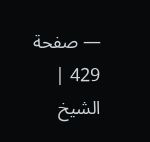— صفحة 429 | الشيخ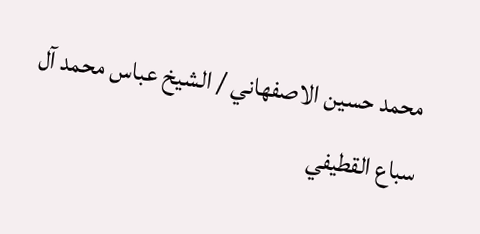محمد حسين الاصفهاني / الشيخ عباس محمد آل سباع القطيفي